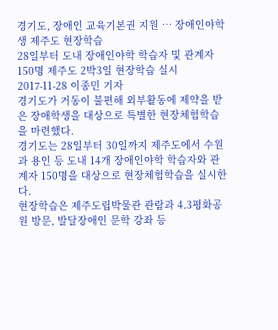경기도, 장애인 교육기본권 지원 … 장애인야학생 제주도 현장학습
28일부터 도내 장애인야학 학습자 및 관계자 150명 제주도 2박3일 현장학습 실시
2017-11-28 이종민 기자
경기도가 거동이 불편해 외부활동에 제약을 받은 장애학생을 대상으로 특별한 현장체험학습을 마련했다.
경기도는 28일부터 30일까지 제주도에서 수원과 용인 등 도내 14개 장애인야학 학습자와 관계자 150명을 대상으로 현장체험학습을 실시한다.
현장학습은 제주도립박물관 관람과 4.3평화공원 방문, 발달장애인 문학 강좌 등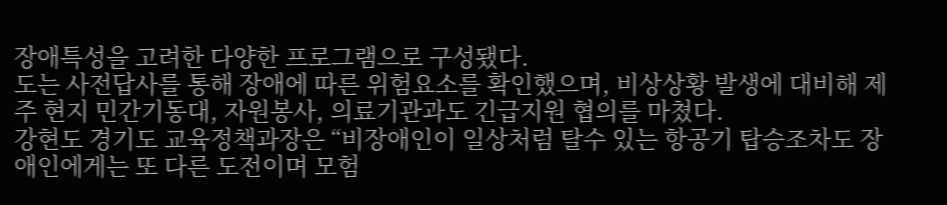장애특성을 고려한 다양한 프로그램으로 구성됐다.
도는 사전답사를 통해 장애에 따른 위험요소를 확인했으며, 비상상황 발생에 대비해 제주 현지 민간기동대, 자원봉사, 의료기관과도 긴급지원 협의를 마쳤다.
강현도 경기도 교육정책과장은 “비장애인이 일상처럼 탈수 있는 항공기 탑승조차도 장애인에게는 또 다른 도전이며 모험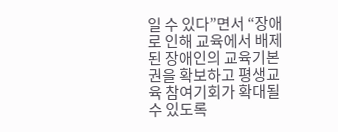일 수 있다”면서 “장애로 인해 교육에서 배제된 장애인의 교육기본권을 확보하고 평생교육 참여기회가 확대될 수 있도록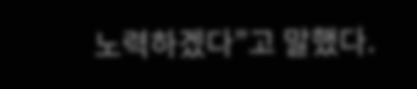노력하겠다”고 말했다.